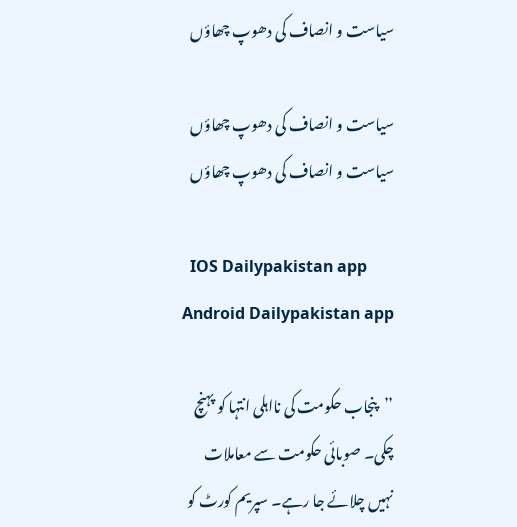سیاست و انصاف کی دھوپ چھاؤں

سیاست و انصاف کی دھوپ چھاؤں
سیاست و انصاف کی دھوپ چھاؤں

  IOS Dailypakistan app Android Dailypakistan app

’’پنجاب حکومت کی نااہلی انتہا کو پہنچ چکی۔ صوبائی حکومت سے معاملات نہیں چلائے جا رہے۔ سپریم کورٹ کو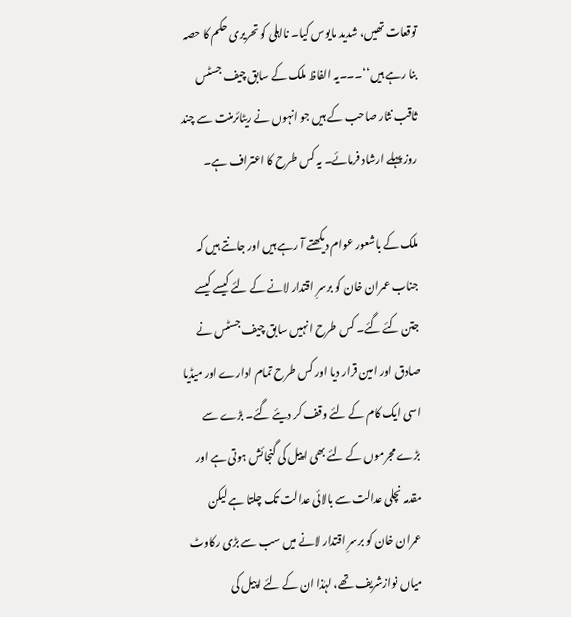توقعات تھیں، شدید مایوس کیا۔ نااہلی کو تحریری حکم کا حصہ بنا رہے ہیں‘‘۔۔۔یہ الفاظ ملک کے سابق چیف جسٹس ثاقب نثار صاحب کے ہیں جو انہوں نے ریٹائرمنت سے چند روز پہلے ارشاد فرمائے۔ یہ کس طرح کا اعتراف ہے۔

ملک کے باشعور عوام دیکھتے آ رہے ہیں اور جانتے ہیں کہ جناب عمران خان کو برسرِ اقتدار لانے کے لئے کیسے کیسے جتن کئے گئے۔ کس طرح انہیں سابق چیف جسٹس نے صادق اور امین قرار دیا اور کس طرح تمام ادارے اور میڈیا اسی ایک کام کے لئے وقف کر دیئے گئے۔ بڑے سے بڑے مجرموں کے لئے بھی اپیل کی گنجائش ہوتی ہے اور مقدمہ نچلی عدالت سے بالائی عدالت تک چلتا ہے لیکن عمران خان کو برسرِ اقتدار لانے میں سب سے بڑی رکاوٹ میاں نوازشریف تھے، لہٰذا ان کے لئے اپیل کی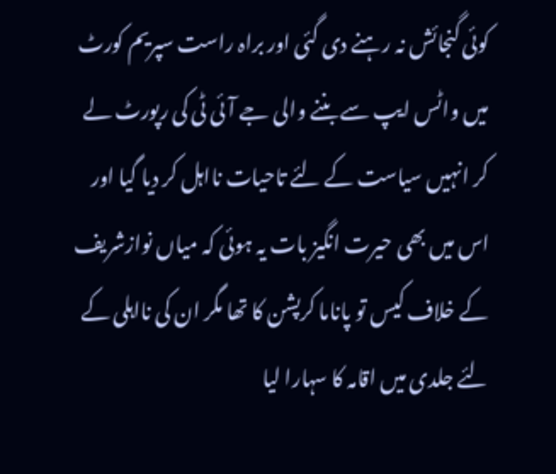کوئی گنجائش نہ رہنے دی گئی اور براہ راست سپریم کورٹ میں واٹس ایپ سے بننے والی جے آئی ٹی کی رپورٹ لے کر انہیں سیاست کے لئے تاحیات نااہل کر دیا گیا اور اس میں بھی حیرت انگیز بات یہ ہوئی کہ میاں نوازشریف کے خلاف کیس تو پاناما کرپشن کا تھا مگر ان کی نااہلی کے لئے جلدی میں اقامہ کا سہارا لیا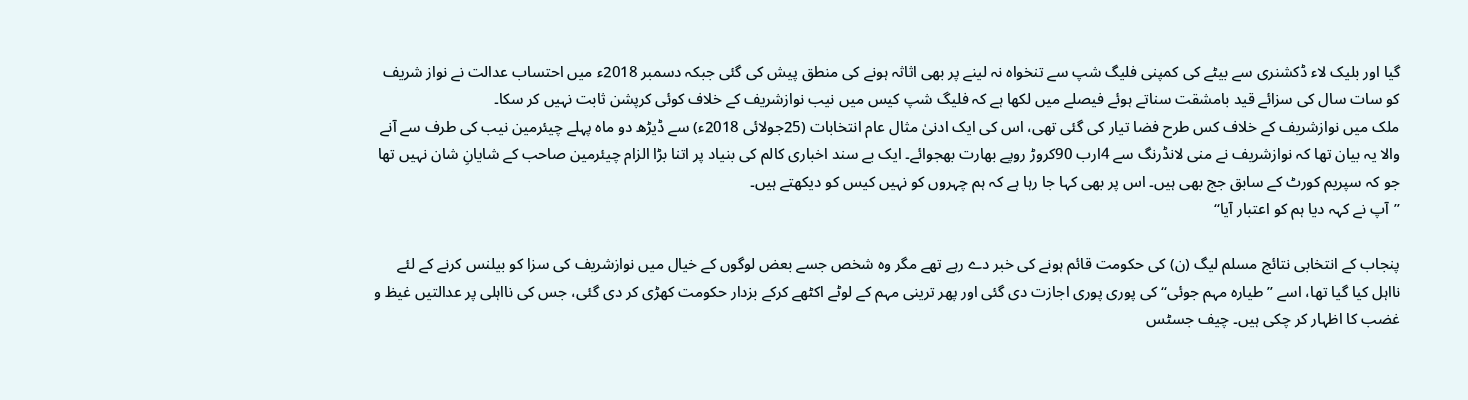گیا اور بلیک لاء ڈکشنری سے بیٹے کی کمپنی فلیگ شپ سے تنخواہ نہ لینے پر بھی اثاثہ ہونے کی منطق پیش کی گئی جبکہ دسمبر 2018ء میں احتساب عدالت نے نواز شریف کو سات سال کی سزائے قید بامشقت سناتے ہوئے فیصلے میں لکھا ہے کہ فلیگ شپ کیس میں نیب نوازشریف کے خلاف کوئی کرپشن ثابت نہیں کر سکا۔
ملک میں نوازشریف کے خلاف کس طرح فضا تیار کی گئی تھی، اس کی ایک ادنیٰ مثال عام انتخابات (25جولائی 2018ء) سے ڈیڑھ دو ماہ پہلے چیئرمین نیب کی طرف سے آنے والا یہ بیان تھا کہ نوازشریف نے منی لانڈرنگ سے 4ارب 90کروڑ روپے بھارت بھجوائے۔ ایک بے سند اخباری کالم کی بنیاد پر اتنا بڑا الزام چیئرمین صاحب کے شایانِ شان نہیں تھا جو کہ سپریم کورٹ کے سابق جج بھی ہیں۔ اس پر بھی کہا جا رہا ہے کہ ہم چہروں کو نہیں کیس کو دیکھتے ہیں۔
’’آپ نے کہہ دیا ہم کو اعتبار آیا‘‘

پنجاب کے انتخابی نتائج مسلم لیگ (ن) کی حکومت قائم ہونے کی خبر دے رہے تھے مگر وہ شخص جسے بعض لوگوں کے خیال میں نوازشریف کی سزا کو بیلنس کرنے کے لئے نااہل کیا گیا تھا، اسے ’’طیارہ مہم جوئی‘‘ کی پوری پوری اجازت دی گئی اور پھر ترینی مہم کے لوٹے اکٹھے کرکے بزدار حکومت کھڑی کر دی گئی، جس کی نااہلی پر عدالتیں غیظ و غضب کا اظہار کر چکی ہیں۔ چیف جسٹس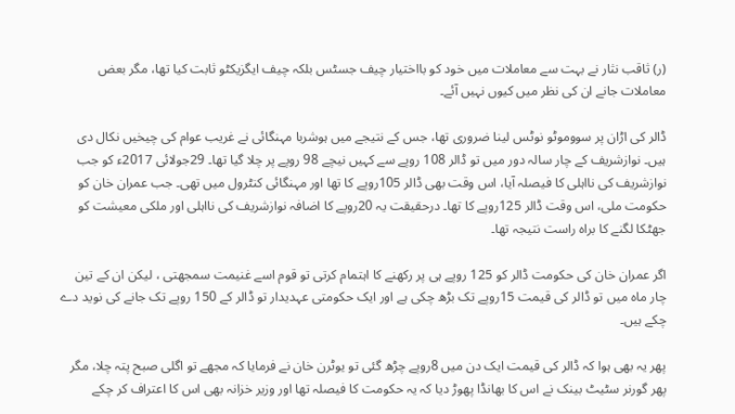(ر) ثاقب نثار نے بہت سے معاملات میں خود کو بااختیار چیف جسٹس بلکہ چیف ایگزیکٹو ثابت کیا تھا، مگر بعض معاملات جانے ان کی نظر میں کیوں نہیں آئے۔

ڈالر کی اڑان پر سووموٹو نوٹس لینا ضروری تھا، جس کے نتیجے میں ہوشربا مہنگائی نے غریب عوام کی چیخیں نکال دی ہیں۔ نوازشریف کے چار سالہ دور میں تو ڈالر 108 روپے سے کہیں نیچے 98 روپے پر چلا گیا تھا۔ 29جولائی 2017ء کو جب نوازشریف کی نااہلی کا فیصلہ آیا، اس وقت بھی ڈالر 105روپے کا تھا اور مہنگائی کنٹرول میں تھی۔ جب عمران خان کو حکومت ملی، اس وقت ڈالر 125روپے کا تھا۔ درحقیقت یہ 20روپے کا اضافہ نوازشریف کی نااہلی اور ملکی معیشت کو جھٹکا لگنے کا براہ راست نتیجہ تھا۔

اگر عمران خان کی حکومت ڈالر کو 125 روپے ہی پر رکھنے کا اہتمام کرتی تو قوم اسے غنیمت سمجھتی ، لیکن ان کے تین چار ماہ میں تو ڈالر کی قیمت 15روپے تک بڑھ چکی ہے اور ایک حکومتی عہدیدار تو ڈالر کے 150 روپے تک جانے کی نوید دے چکے ہیں۔

پھر یہ بھی ہوا کہ ڈالر کی قیمت ایک دن میں 8روپے چڑھ گئی تو یوٹرن خان نے فرمایا کہ مجھے تو اگلی صبح پتہ چلا، مگر پھر گورنر سٹیٹ بینک نے اس کا بھانڈا پھوڑ دیا کہ یہ حکومت کا فیصلہ تھا اور وزیر خزانہ بھی اس کا اعتراف کر چکے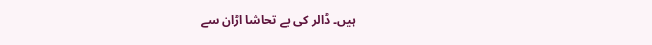ہیں۔ ڈالر کی بے تحاشا اڑان سے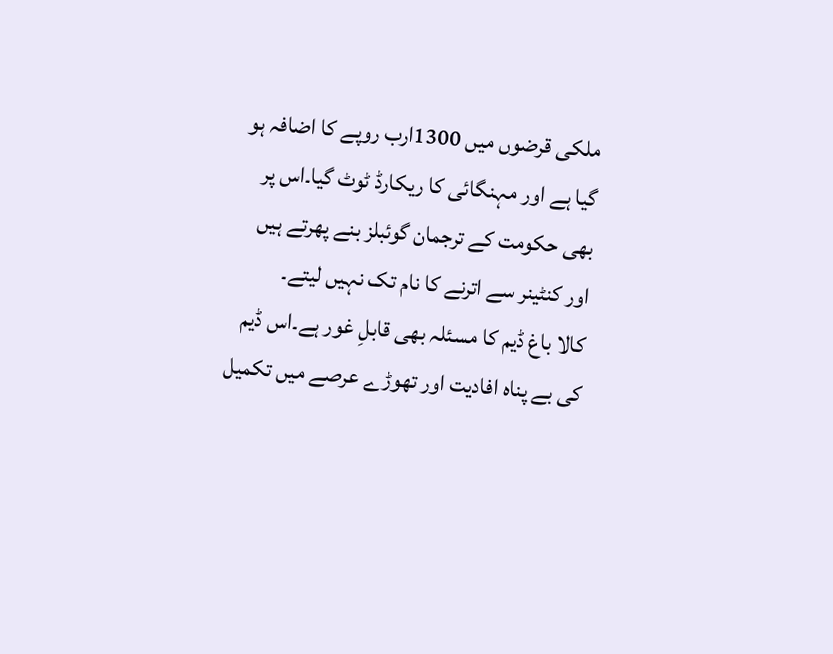ملکی قرضوں میں 1300ارب روپے کا اضافہ ہو گیا ہے اور مہنگائی کا ریکارڈ ٹوٹ گیا۔اس پر بھی حکومت کے ترجمان گوئبلز بنے پھرتے ہیں اور کنٹینر سے اترنے کا نام تک نہیں لیتے۔
کالا باغ ڈیم کا مسئلہ بھی قابلِ غور ہے۔اس ڈیم کی بے پناہ افادیت اور تھوڑے عرصے میں تکمیل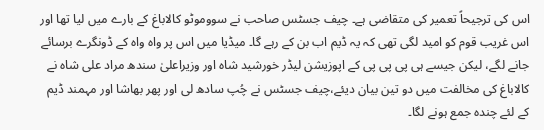اس کی ترجیحاً تعمیر کی متقاضی ہے۔ چیف جسٹس صاحب نے سووموٹو کالاباغ کے بارے میں لیا تھا اور اس غریب قوم کو امید لگی تھی کہ یہ ڈیم اب بن کے رہے گا۔ میڈیا میں اس پر واہ واہ کے ڈونگرے برسائے جانے لگے، لیکن جیسے ہی پی پی پی کے اپوزیشن لیڈر خورشید شاہ اور وزیراعلیٰ سندھ مراد علی شاہ نے کالاباغ کی مخالفت میں دو تین بیان دیئے،چیف جسٹس نے چُپ سادھ لی اور پھر بھاشا اور مہمند ڈیم کے لئے چندہ جمع ہونے لگا۔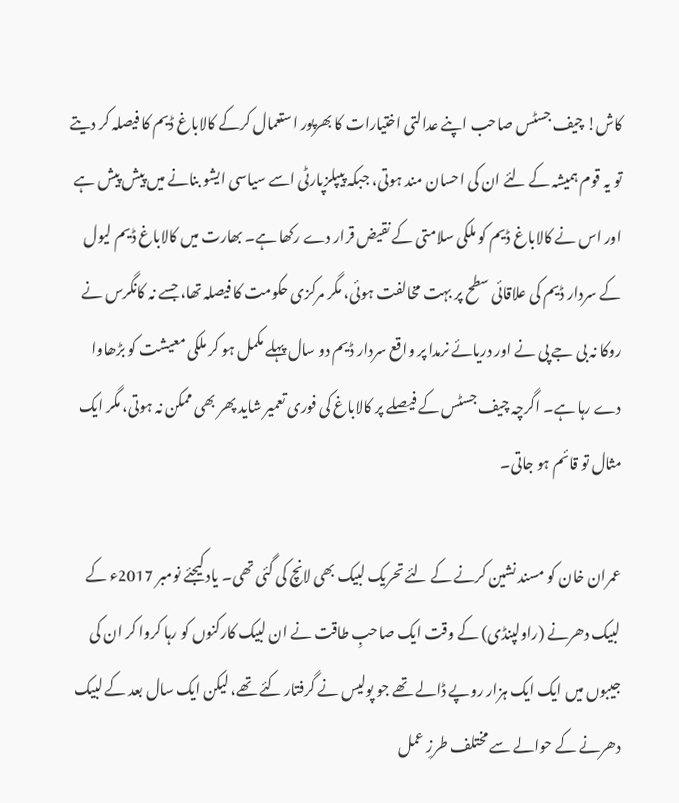کاش! چیف جسٹس صاحب اپنے عدالتی اختیارات کا بھرپور استعمال کرکے کالاباغ ڈیم کا فیصلہ کر دیتے تو یہ قوم ہمیشہ کے لئے ان کی احسان مند ہوتی، جبکہ پیپلزپارٹی اسے سیاسی ایشو بنانے میں پیش پیش ہے اور اس نے کالاباغ ڈیم کو ملکی سلامتی کے نقیض قرار دے رکھا ہے۔ بھارت میں کالاباغ ڈیم لیول کے سردار ڈیم کی علاقائی سطح پر بہت مخالفت ہوئی، مگر مرکزی حکومت کا فیصلہ تھا، جسے نہ کانگرس نے روکا نہ بی جے پی نے اور دریائے نرمدا پر واقع سردار ڈیم دو سال پہلے مکمل ہو کر ملکی معیشت کو بڑھاوا دے رہا ہے۔ اگرچہ چیف جسٹس کے فیصلے پر کالاباغ کی فوری تعمیر شاید پھر بھی ممکن نہ ہوتی، مگر ایک مثال تو قائم ہو جاتی۔

عمران خان کو مسند نشین کرنے کے لئے تحریک لبیک بھی لانچ کی گئی تھی۔ یاد کیجئے نومبر 2017ء کے لبیک دھرنے (راولپنڈی) کے وقت ایک صاحبِ طاقت نے ان لبیک کارکنوں کو رہا کروا کر ان کی جیبوں میں ایک ایک ہزار روپے ڈالے تھے جو پولیس نے گرفتار کئے تھے، لیکن ایک سال بعد کے لبیک دھرنے کے حوالے سے مختلف طرزِ عمل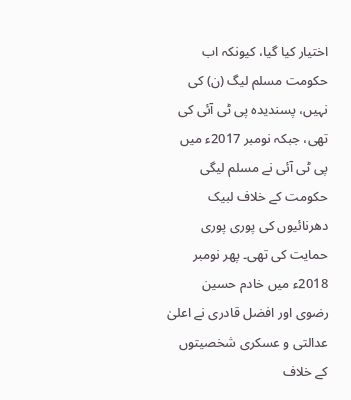اختیار کیا گیا، کیونکہ اب حکومت مسلم لیگ (ن) کی نہیں، پسندیدہ پی ٹی آئی کی تھی، جبکہ نومبر 2017ء میں پی ٹی آئی نے مسلم لیگی حکومت کے خلاف لبیک دھرنائیوں کی پوری پوری حمایت کی تھی۔ پھر نومبر 2018ء میں خادم حسین رضوی اور افضل قادری نے اعلیٰ عدالتی و عسکری شخصیتوں کے خلاف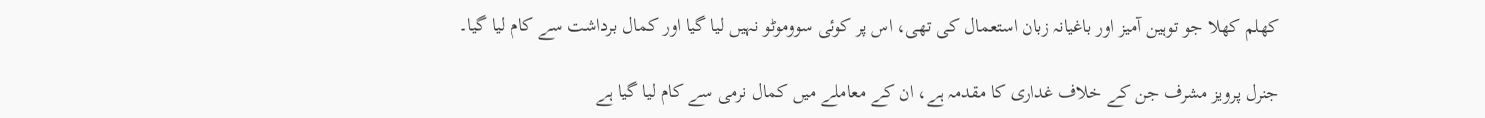کھلم کھلا جو توہین آمیز اور باغیانہ زبان استعمال کی تھی، اس پر کوئی سووموٹو نہیں لیا گیا اور کمال برداشت سے کام لیا گیا۔

جنرل پرویز مشرف جن کے خلاف غداری کا مقدمہ ہے، ان کے معاملے میں کمال نرمی سے کام لیا گیا ہے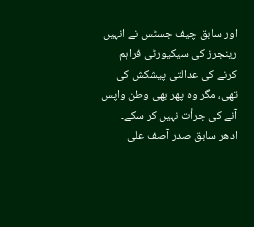اور سابق چیف جسٹس نے انہیں رینجرز کی سیکیورٹی فراہم کرنے کی عدالتی پیشکش کی تھی، مگر وہ پھر بھی وطن واپس آنے کی جرأت نہیں کر سکے۔
ادھر سابق صدر آصف علی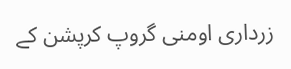زرداری اومنی گروپ کرپشن کے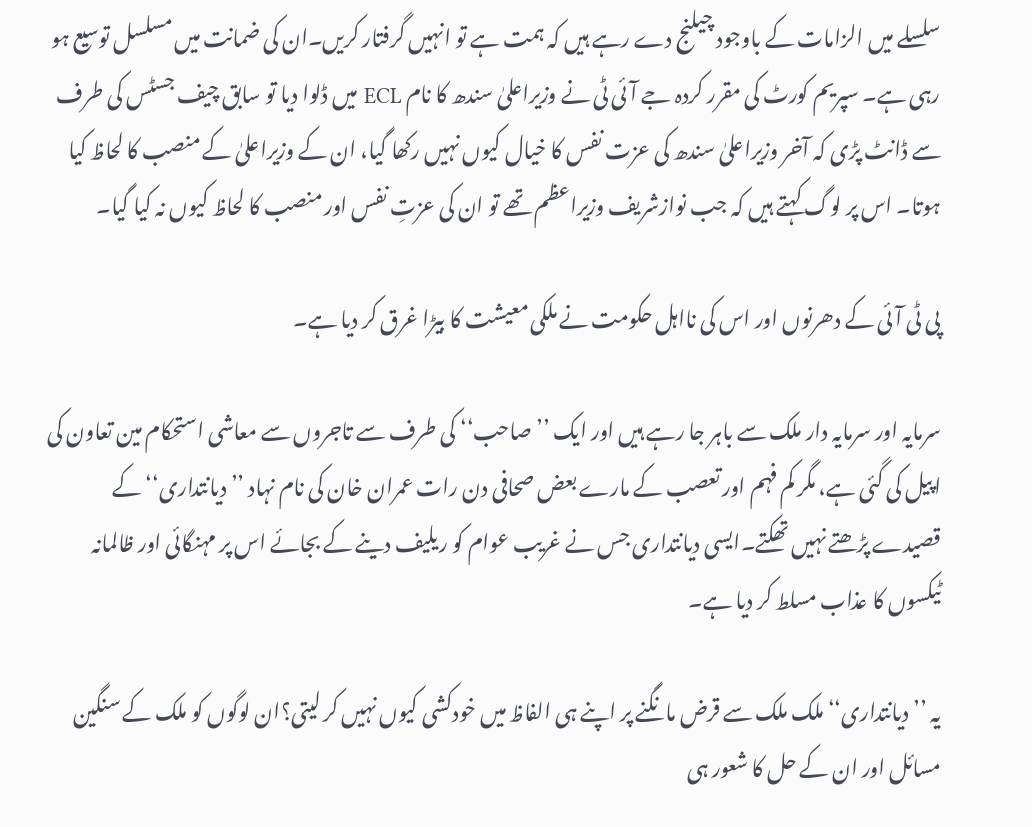سلسلے میں الزامات کے باوجود چیلنج دے رہے ہیں کہ ہمت ہے تو انہیں گرفتار کریں۔ان کی ضمانت میں مسلسل توسیع ہو رہی ہے۔ سپریم کورٹ کی مقرر کردہ جے آئی ٹی نے وزیراعلیٰ سندھ کا نام ECL میں ڈلوا دیا تو سابق چیف جسٹس کی طرف سے ڈانٹ پڑی کہ آخر وزیراعلیٰ سندھ کی عزت نفس کا خیال کیوں نہیں رکھا گیا، ان کے وزیراعلیٰ کے منصب کا لحاظ کیا ہوتا۔ اس پر لوگ کہتے ہیں کہ جب نوازشریف وزیراعظم تھے تو ان کی عزتِ نفس اور منصب کا لحاظ کیوں نہ کیا گیا۔

پی ٹی آئی کے دھرنوں اور اس کی نااہل حکومت نے ملکی معیشت کا بیڑا غرق کر دیا ہے۔

سرمایہ اور سرمایہ دار ملک سے باہر جا رہے ہیں اور ایک ’’صاحب‘‘ کی طرف سے تاجروں سے معاشی استحکام مین تعاون کی اپیل کی گئی ہے، مگر کم فہم اور تعصب کے مارے بعض صحافی دن رات عمران خان کی نام نہاد ’’دیانتداری‘‘ کے قصیدے پڑھتے نہیں تھکتے۔ایسی دیانتداری جس نے غریب عوام کو ریلیف دینے کے بجائے اس پر مہنگائی اور ظالمانہ ٹیکسوں کا عذاب مسلط کر دیا ہے۔

یہ ’’دیانتداری‘‘ ملک ملک سے قرض مانگنے پر اپنے ہی الفاظ میں خودکشی کیوں نہیں کر لیتی؟ان لوگوں کو ملک کے سنگین مسائل اور ان کے حل کا شعور ہی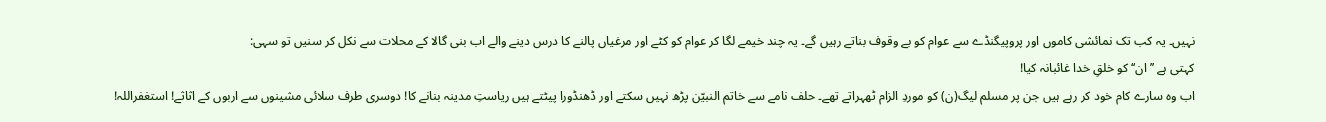نہیں۔ یہ کب تک نمائشی کاموں اور پروپیگنڈے سے عوام کو بے وقوف بناتے رہیں گے۔ یہ چند خیمے لگا کر عوام کو کٹے اور مرغیاں پالنے کا درس دینے والے اب بنی گالا کے محلات سے نکل کر سنیں تو سہی:
کہتی ہے ’’ان‘‘ کو خلقِ خدا غائبانہ کیا!
اب وہ سارے کام خود کر رہے ہیں جن پر مسلم لیگ(ن) کو موردِ الزام ٹھہراتے تھے۔ حلف نامے سے خاتم النبیّن پڑھ نہیں سکتے اور ڈھنڈورا پیٹتے ہیں ریاستِ مدینہ بنانے کا! دوسری طرف سلائی مشینوں سے اربوں کے اثاثے! استغفراللہ!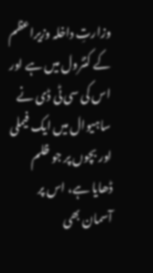وزارتِ داخلہ وزیراعظم کے کنٹرول میں ہے اور اس کی سی ٹی ڈی نے ساہیوال میں ایک فیملی اور بچوں پر جو ظلم ڈھایا ہے، اس پر آسمان بھی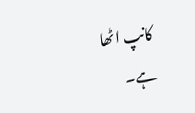کانپ اٹھا ہے۔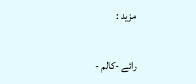مزید :

رائے -کالم -